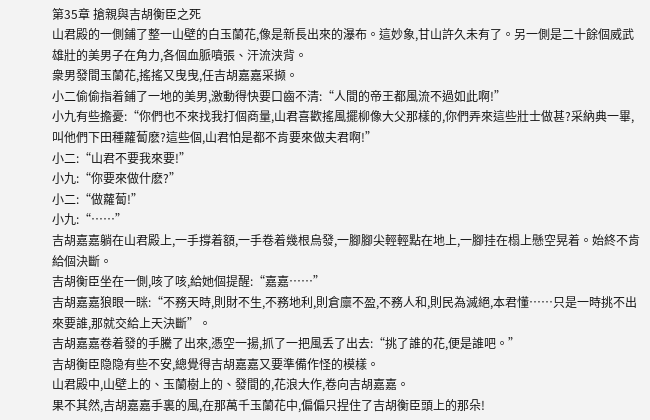第35章 搶親與吉胡衡臣之死
山君殿的一側鋪了整一山壁的白玉蘭花,像是新長出來的瀑布。這妙象,甘山許久未有了。另一側是二十餘個威武雄壯的美男子在角力,各個血脈噴張、汗流浃背。
衆男發間玉蘭花,搖搖又曳曳,任吉胡嘉嘉采撷。
小二偷偷指着鋪了一地的美男,激動得快要口齒不清:“人間的帝王都風流不過如此啊!”
小九有些擔憂:“你們也不來找我打個商量,山君喜歡搖風擺柳像大父那樣的,你們弄來這些壯士做甚?采納典一畢,叫他們下田種蘿蔔麽?這些個,山君怕是都不肯要來做夫君啊!”
小二:“山君不要我來要!”
小九:“你要來做什麽?”
小二:“做蘿蔔!”
小九:“……”
吉胡嘉嘉躺在山君殿上,一手撐着額,一手卷着幾根烏發,一腳腳尖輕輕點在地上,一腳挂在榻上懸空晃着。始終不肯給個決斷。
吉胡衡臣坐在一側,咳了咳,給她個提醒:“嘉嘉……”
吉胡嘉嘉狼眼一眯:“不務天時,則財不生,不務地利,則倉廪不盈,不務人和,則民為滅絕,本君懂……只是一時挑不出來要誰,那就交給上天決斷”。
吉胡嘉嘉卷着發的手騰了出來,憑空一揚,抓了一把風丢了出去:“挑了誰的花,便是誰吧。”
吉胡衡臣隐隐有些不安,總覺得吉胡嘉嘉又要準備作怪的模樣。
山君殿中,山壁上的、玉蘭樹上的、發間的,花浪大作,卷向吉胡嘉嘉。
果不其然,吉胡嘉嘉手裏的風,在那萬千玉蘭花中,偏偏只捏住了吉胡衡臣頭上的那朵!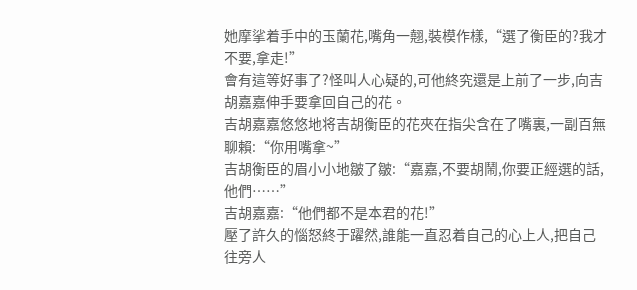她摩挲着手中的玉蘭花,嘴角一翹,裝模作樣,“選了衡臣的?我才不要,拿走!”
會有這等好事了?怪叫人心疑的,可他終究還是上前了一步,向吉胡嘉嘉伸手要拿回自己的花。
吉胡嘉嘉悠悠地将吉胡衡臣的花夾在指尖含在了嘴裏,一副百無聊賴:“你用嘴拿~”
吉胡衡臣的眉小小地皺了皺:“嘉嘉,不要胡鬧,你要正經選的話,他們……”
吉胡嘉嘉:“他們都不是本君的花!”
壓了許久的惱怒終于躍然,誰能一直忍着自己的心上人,把自己往旁人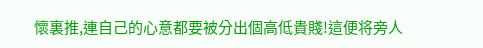懷裏推,連自己的心意都要被分出個高低貴賤!這便将旁人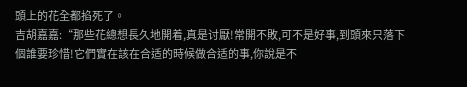頭上的花全都掐死了。
吉胡嘉嘉:“那些花總想長久地開着,真是讨厭!常開不敗,可不是好事,到頭來只落下個誰要珍惜!它們實在該在合适的時候做合适的事,你說是不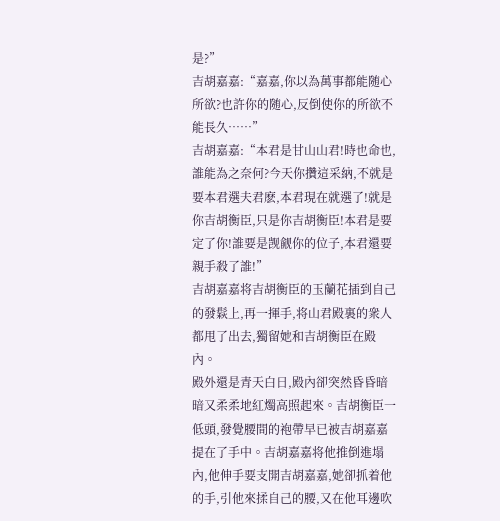是?”
吉胡嘉嘉:“嘉嘉,你以為萬事都能随心所欲?也許你的随心,反倒使你的所欲不能長久……”
吉胡嘉嘉:“本君是甘山山君!時也命也,誰能為之奈何?今天你攢這采納,不就是要本君選夫君麽,本君現在就選了!就是你吉胡衡臣,只是你吉胡衡臣!本君是要定了你!誰要是觊觎你的位子,本君還要親手殺了誰!”
吉胡嘉嘉将吉胡衡臣的玉蘭花插到自己的發鬏上,再一揮手,将山君殿裏的衆人都甩了出去,獨留她和吉胡衡臣在殿內。
殿外還是青天白日,殿內卻突然昏昏暗暗又柔柔地紅燭高照起來。吉胡衡臣一低頭,發覺腰間的袍帶早已被吉胡嘉嘉提在了手中。吉胡嘉嘉将他推倒進塌內,他伸手要支開吉胡嘉嘉,她卻抓着他的手,引他來揉自己的腰,又在他耳邊吹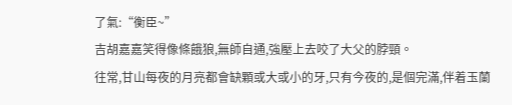了氣:“衡臣~”
吉胡嘉嘉笑得像條餓狼,無師自通,強壓上去咬了大父的脖頸。
往常,甘山每夜的月亮都會缺顆或大或小的牙,只有今夜的,是個完滿,伴着玉蘭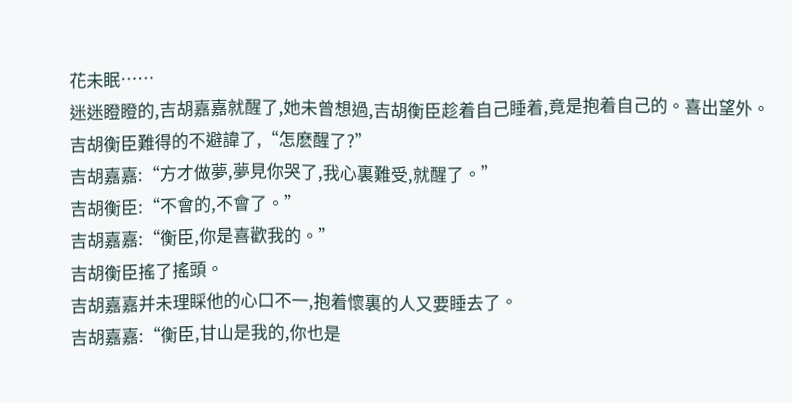花未眠……
迷迷瞪瞪的,吉胡嘉嘉就醒了,她未曾想過,吉胡衡臣趁着自己睡着,竟是抱着自己的。喜出望外。
吉胡衡臣難得的不避諱了,“怎麽醒了?”
吉胡嘉嘉:“方才做夢,夢見你哭了,我心裏難受,就醒了。”
吉胡衡臣:“不會的,不會了。”
吉胡嘉嘉:“衡臣,你是喜歡我的。”
吉胡衡臣搖了搖頭。
吉胡嘉嘉并未理睬他的心口不一,抱着懷裏的人又要睡去了。
吉胡嘉嘉:“衡臣,甘山是我的,你也是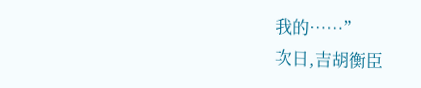我的……”
次日,吉胡衡臣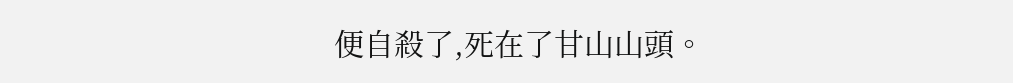便自殺了,死在了甘山山頭。